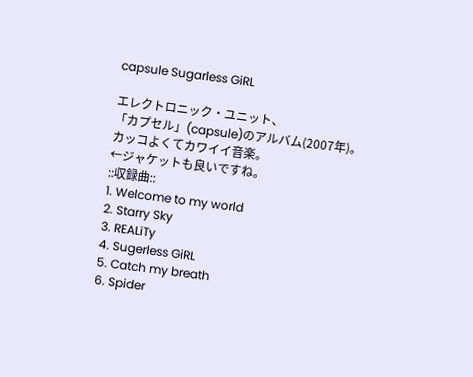capsule Sugarless GiRL

エレクトロニック・ユニット、
「カプセル」(capsule)のアルバム(2007年)。
カッコよくてカワイイ音楽。
←ジャケットも良いですね。
::収録曲::
1. Welcome to my world
2. Starry Sky
3. REALiTy
4. Sugerless GiRL
5. Catch my breath
6. Spider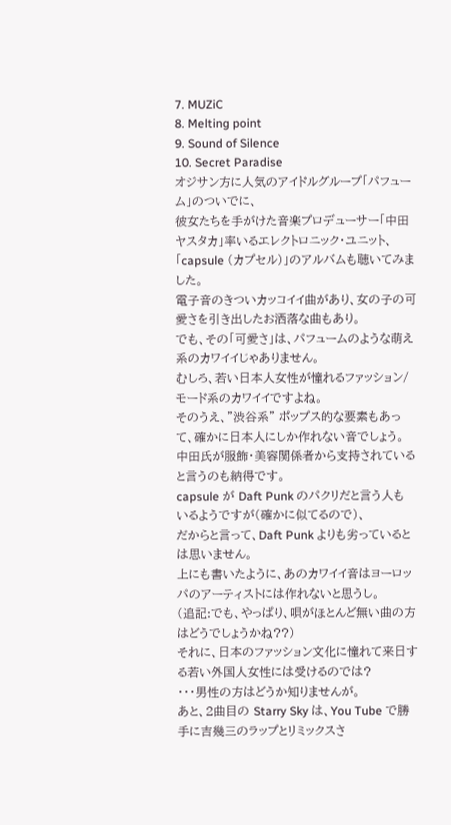7. MUZiC
8. Melting point
9. Sound of Silence
10. Secret Paradise
オジサン方に人気のアイドルグループ「パフューム」のついでに、
彼女たちを手がけた音楽プロデューサー「中田ヤスタカ」率いるエレクトロニック・ユニット、
「capsule (カプセル)」のアルバムも聴いてみました。
電子音のきついカッコイイ曲があり、女の子の可愛さを引き出したお洒落な曲もあり。
でも、その「可愛さ」は、パフュームのような萌え系のカワイイじゃありません。
むしろ、若い日本人女性が憧れるファッション/モード系のカワイイですよね。
そのうえ、”渋谷系” ポップス的な要素もあって、確かに日本人にしか作れない音でしょう。
中田氏が服飾・美容関係者から支持されていると言うのも納得です。
capsule が Daft Punk のパクリだと言う人もいるようですが(確かに似てるので)、
だからと言って、Daft Punk よりも劣っているとは思いません。
上にも書いたように、あのカワイイ音はヨーロッパのアーティストには作れないと思うし。
(追記:でも、やっぱり、唄がほとんど無い曲の方はどうでしょうかね??)
それに、日本のファッション文化に憧れて来日する若い外国人女性には受けるのでは?
・・・男性の方はどうか知りませんが。
あと、2曲目の Starry Sky は、You Tube で勝手に吉幾三のラップとリミックスさ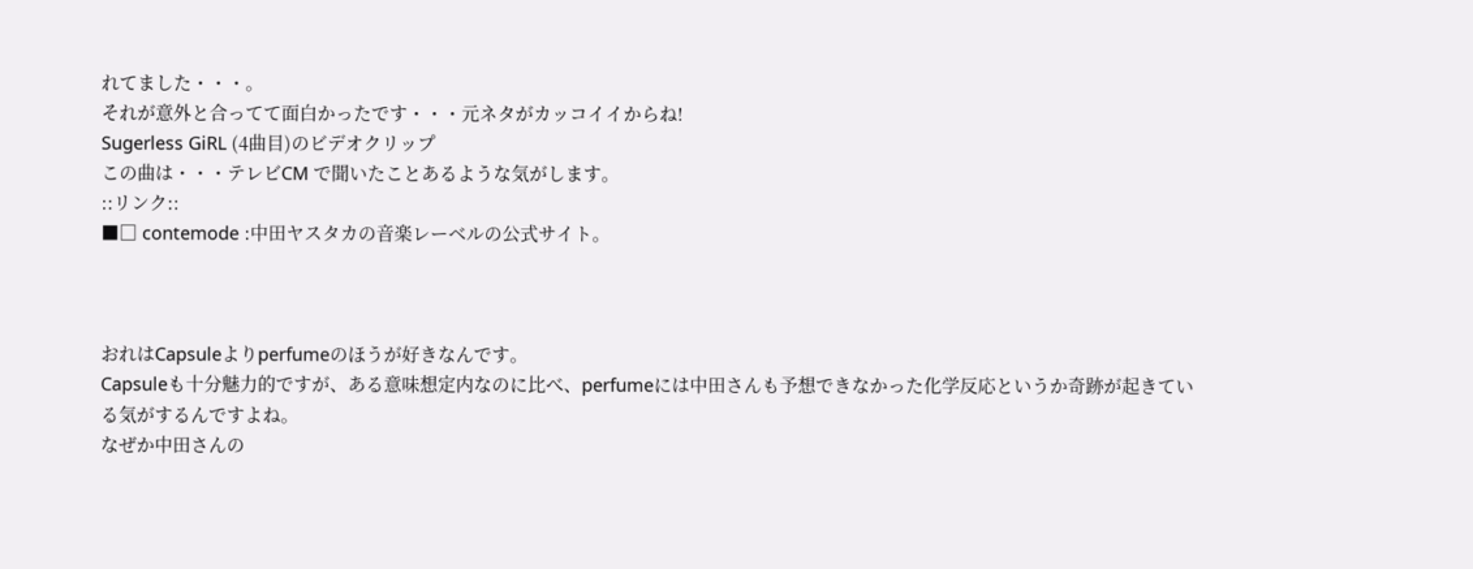れてました・・・。
それが意外と合ってて面白かったです・・・元ネタがカッコイイからね!
Sugerless GiRL (4曲目)のビデオクリップ
この曲は・・・テレビCM で聞いたことあるような気がします。
::リンク::
■□ contemode :中田ヤスタカの音楽レーベルの公式サイト。



おれはCapsuleよりperfumeのほうが好きなんです。
Capsuleも十分魅力的ですが、ある意味想定内なのに比べ、perfumeには中田さんも予想できなかった化学反応というか奇跡が起きている気がするんですよね。
なぜか中田さんの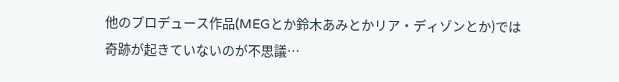他のプロデュース作品(MEGとか鈴木あみとかリア・ディゾンとか)では奇跡が起きていないのが不思議…